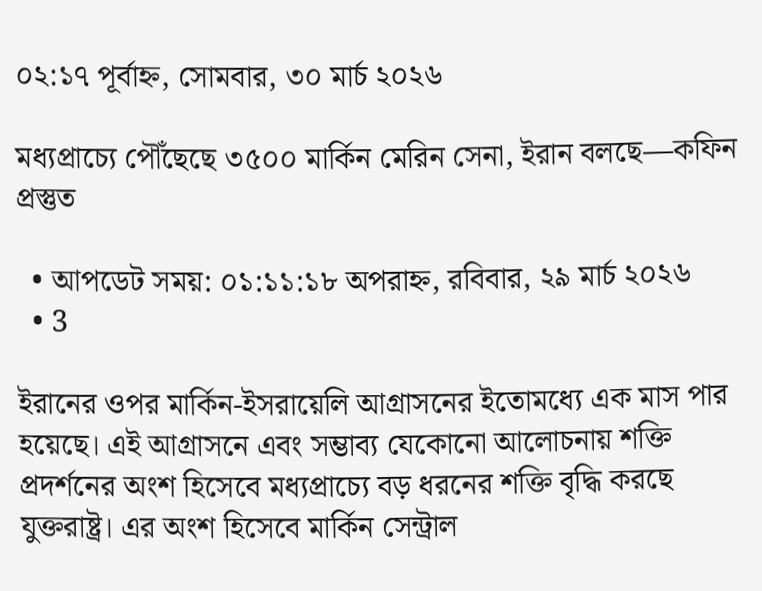০২:১৭ পূর্বাহ্ন, সোমবার, ৩০ মার্চ ২০২৬

মধ্যপ্রাচ্যে পৌঁছেছে ৩৫০০ মার্কিন মেরিন সেনা, ইরান বলছে—কফিন প্রস্তুত

  • আপডেট সময়: ০১:১১:১৮ অপরাহ্ন, রবিবার, ২৯ মার্চ ২০২৬
  • 3

ইরানের ওপর মার্কিন-ইসরায়েলি আগ্রাসনের ইতোমধ্যে এক মাস পার হয়েছে। এই আগ্রাসনে এবং সম্ভাব্য যেকোনো আলোচনায় শক্তি প্রদর্শনের অংশ হিসেবে মধ্যপ্রাচ্যে বড় ধরনের শক্তি বৃদ্ধি করছে যুক্তরাষ্ট্র। এর অংশ হিসেবে মার্কিন সেন্ট্রাল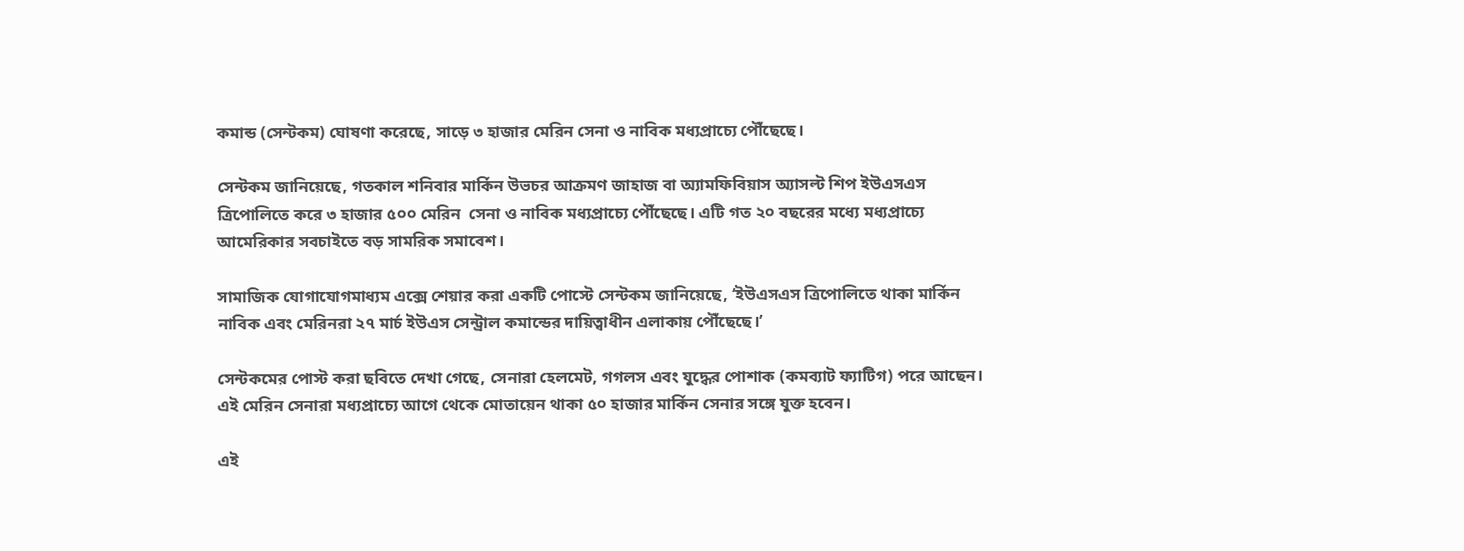কমান্ড (সেন্টকম) ঘোষণা করেছে, সাড়ে ৩ হাজার মেরিন সেনা ও নাবিক মধ্যপ্রাচ্যে পৌঁছেছে।

সেন্টকম জানিয়েছে, গতকাল শনিবার মার্কিন উভচর আক্রমণ জাহাজ বা অ্যামফিবিয়াস অ্যাসল্ট শিপ ইউএসএস ত্রিপোলিতে করে ৩ হাজার ৫০০ মেরিন  সেনা ও নাবিক মধ্যপ্রাচ্যে পৌঁছেছে। এটি গত ২০ বছরের মধ্যে মধ্যপ্রাচ্যে আমেরিকার সবচাইতে বড় সামরিক সমাবেশ।

সামাজিক যোগাযোগমাধ্যম এক্সে শেয়ার করা একটি পোস্টে সেন্টকম জানিয়েছে, ‘ইউএসএস ত্রিপোলিতে থাকা মার্কিন নাবিক এবং মেরিনরা ২৭ মার্চ ইউএস সেন্ট্রাল কমান্ডের দায়িত্বাধীন এলাকায় পৌঁছেছে।’

সেন্টকমের পোস্ট করা ছবিতে দেখা গেছে, সেনারা হেলমেট, গগলস এবং যুদ্ধের পোশাক (কমব্যাট ফ্যাটিগ) পরে আছেন। এই মেরিন সেনারা মধ্যপ্রাচ্যে আগে থেকে মোতায়েন থাকা ৫০ হাজার মার্কিন সেনার সঙ্গে যুক্ত হবেন।

এই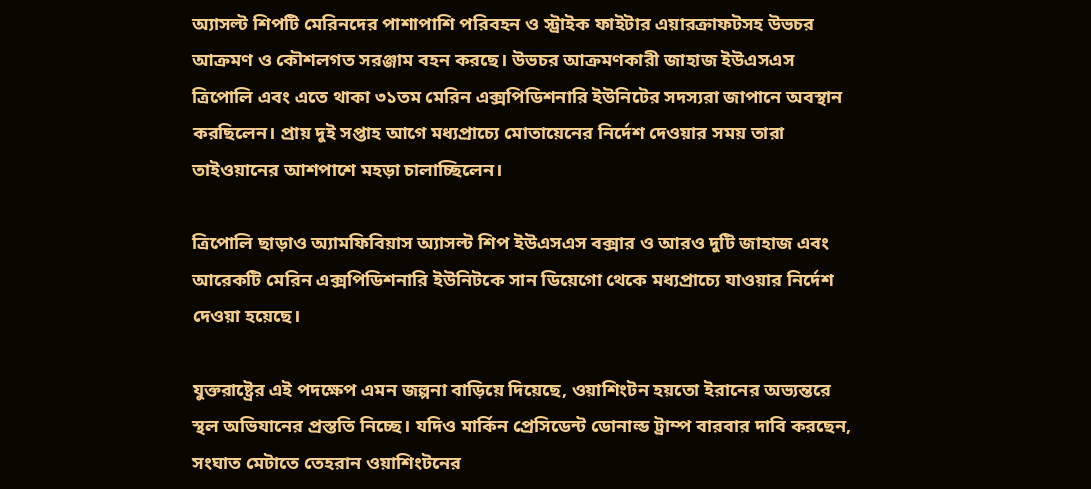অ্যাসল্ট শিপটি মেরিনদের পাশাপাশি পরিবহন ও স্ট্রাইক ফাইটার এয়ারক্রাফটসহ উভচর আক্রমণ ও কৌশলগত সরঞ্জাম বহন করছে। উভচর আক্রমণকারী জাহাজ ইউএসএস ত্রিপোলি এবং এতে থাকা ৩১তম মেরিন এক্সপিডিশনারি ইউনিটের সদস্যরা জাপানে অবস্থান করছিলেন। প্রায় দুই সপ্তাহ আগে মধ্যপ্রাচ্যে মোতায়েনের নির্দেশ দেওয়ার সময় তারা তাইওয়ানের আশপাশে মহড়া চালাচ্ছিলেন।

ত্রিপোলি ছাড়াও অ্যামফিবিয়াস অ্যাসল্ট শিপ ইউএসএস বক্সার ও আরও দুটি জাহাজ এবং আরেকটি মেরিন এক্সপিডিশনারি ইউনিটকে সান ডিয়েগো থেকে মধ্যপ্রাচ্যে যাওয়ার নির্দেশ দেওয়া হয়েছে।

যুক্তরাষ্ট্রের এই পদক্ষেপ এমন জল্পনা বাড়িয়ে দিয়েছে, ওয়াশিংটন হয়তো ইরানের অভ্যন্তরে স্থল অভিযানের প্রস্ততি নিচ্ছে। যদিও মার্কিন প্রেসিডেন্ট ডোনাল্ড ট্রাম্প বারবার দাবি করছেন, সংঘাত মেটাতে তেহরান ওয়াশিংটনের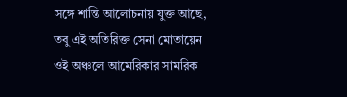সঙ্গে শান্তি আলোচনায় যুক্ত আছে, তবু এই অতিরিক্ত সেনা মোতায়েন ওই অঞ্চলে আমেরিকার সামরিক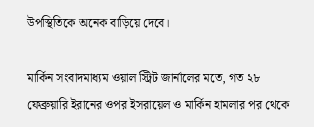উপস্থিতিকে অনেক বাড়িয়ে দেবে।

মার্কিন সংবাদমাধ্যম ওয়াল স্ট্রিট জার্নালের মতে, গত ২৮ ফেব্রুয়ারি ইরানের ওপর ইসরায়েল ও মার্কিন হামলার পর থেকে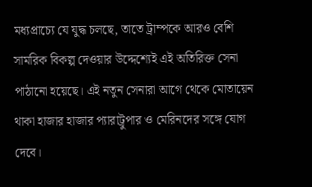মধ্যপ্রাচ্যে যে যুদ্ধ চলছে, তাতে ট্রাম্পকে আরও বেশি সামরিক বিকল্প দেওয়ার উদ্দেশ্যেই এই অতিরিক্ত সেনা পাঠানো হয়েছে। এই নতুন সেনারা আগে থেকে মোতায়েন থাকা হাজার হাজার প্যারাট্রুপার ও মেরিনদের সঙ্গে যোগ দেবে।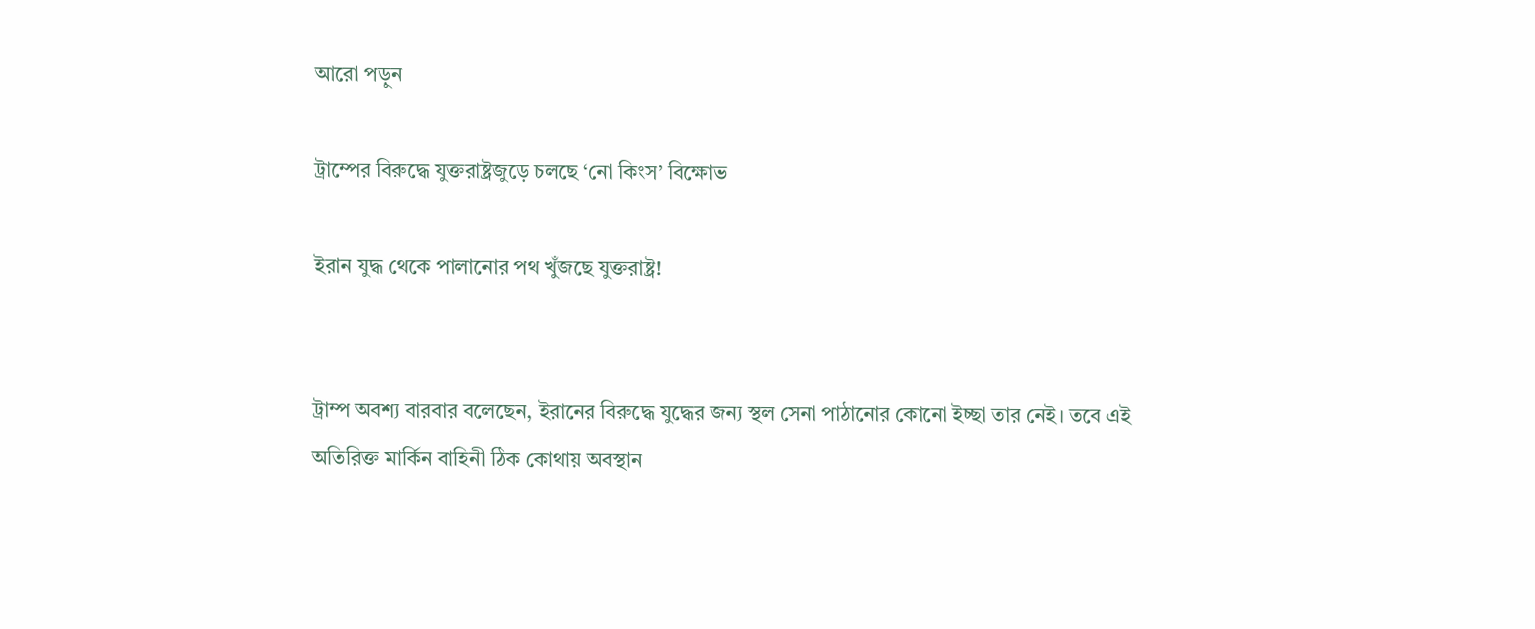আরো পড়ুন

ট্রাম্পের বিরুদ্ধে যুক্তরাষ্ট্রজুড়ে চলছে ‘নো কিংস’ বিক্ষোভ

ইরান যুদ্ধ থেকে পালানোর পথ খুঁজছে যুক্তরাষ্ট্র!


ট্রাম্প অবশ্য বারবার বলেছেন, ইরানের বিরুদ্ধে যুদ্ধের জন্য স্থল সেনা পাঠানোর কোনো ইচ্ছা তার নেই। তবে এই অতিরিক্ত মার্কিন বাহিনী ঠিক কোথায় অবস্থান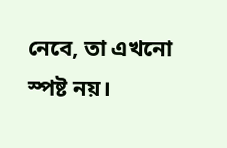নেবে, তা এখনো স্পষ্ট নয়।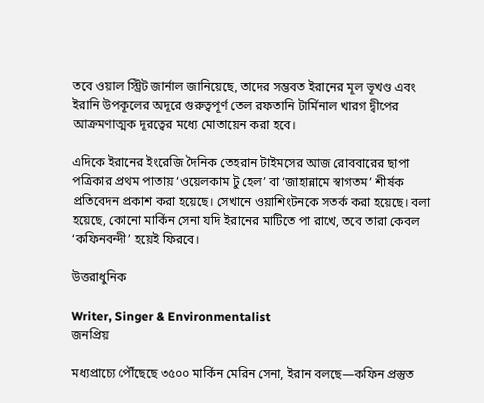তবে ওয়াল স্ট্রিট জার্নাল জানিয়েছে, তাদের সম্ভবত ইরানের মূল ভূখণ্ড এবং ইরানি উপকূলের অদূরে গুরুত্বপূর্ণ তেল রফতানি টার্মিনাল খারগ দ্বীপের আক্রমণাত্মক দূরত্বের মধ্যে মোতায়েন করা হবে।

এদিকে ইরানের ইংরেজি দৈনিক তেহরান টাইমসের আজ রোববারের ছাপা পত্রিকার প্রথম পাতায় ‘ওয়েলকাম টু হেল’ বা ‘জাহান্নামে স্বাগতম’ শীর্ষক প্রতিবেদন প্রকাশ করা হয়েছে। সেখানে ওয়াশিংটনকে সতর্ক করা হয়েছে। বলা হয়েছে, কোনো মার্কিন সেনা যদি ইরানের মাটিতে পা রাখে, তবে তারা কেবল ‘কফিনবন্দী’ হয়েই ফিরবে।

উত্তরাধুনিক

Writer, Singer & Environmentalist
জনপ্রিয়

মধ্যপ্রাচ্যে পৌঁছেছে ৩৫০০ মার্কিন মেরিন সেনা, ইরান বলছে—কফিন প্রস্তুত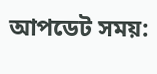আপডেট সময়: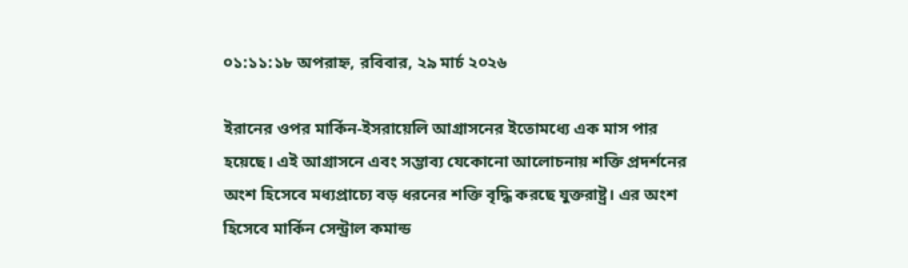০১:১১:১৮ অপরাহ্ন, রবিবার, ২৯ মার্চ ২০২৬

ইরানের ওপর মার্কিন-ইসরায়েলি আগ্রাসনের ইতোমধ্যে এক মাস পার হয়েছে। এই আগ্রাসনে এবং সম্ভাব্য যেকোনো আলোচনায় শক্তি প্রদর্শনের অংশ হিসেবে মধ্যপ্রাচ্যে বড় ধরনের শক্তি বৃদ্ধি করছে যুক্তরাষ্ট্র। এর অংশ হিসেবে মার্কিন সেন্ট্রাল কমান্ড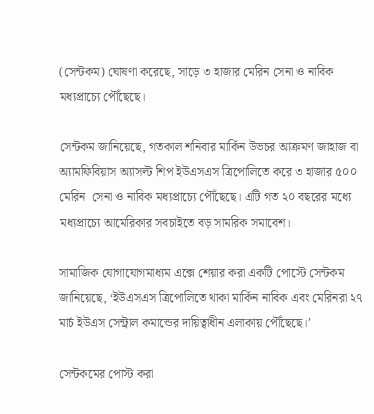(সেন্টকম) ঘোষণা করেছে, সাড়ে ৩ হাজার মেরিন সেনা ও নাবিক মধ্যপ্রাচ্যে পৌঁছেছে।

সেন্টকম জানিয়েছে, গতকাল শনিবার মার্কিন উভচর আক্রমণ জাহাজ বা অ্যামফিবিয়াস অ্যাসল্ট শিপ ইউএসএস ত্রিপোলিতে করে ৩ হাজার ৫০০ মেরিন  সেনা ও নাবিক মধ্যপ্রাচ্যে পৌঁছেছে। এটি গত ২০ বছরের মধ্যে মধ্যপ্রাচ্যে আমেরিকার সবচাইতে বড় সামরিক সমাবেশ।

সামাজিক যোগাযোগমাধ্যম এক্সে শেয়ার করা একটি পোস্টে সেন্টকম জানিয়েছে, ‘ইউএসএস ত্রিপোলিতে থাকা মার্কিন নাবিক এবং মেরিনরা ২৭ মার্চ ইউএস সেন্ট্রাল কমান্ডের দায়িত্বাধীন এলাকায় পৌঁছেছে।’

সেন্টকমের পোস্ট করা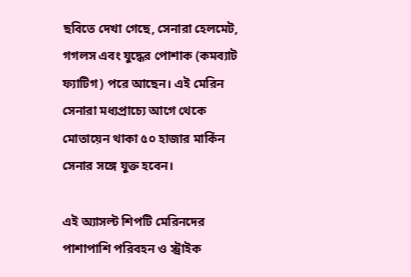ছবিতে দেখা গেছে, সেনারা হেলমেট, গগলস এবং যুদ্ধের পোশাক (কমব্যাট ফ্যাটিগ) পরে আছেন। এই মেরিন সেনারা মধ্যপ্রাচ্যে আগে থেকে মোতায়েন থাকা ৫০ হাজার মার্কিন সেনার সঙ্গে যুক্ত হবেন।

এই অ্যাসল্ট শিপটি মেরিনদের পাশাপাশি পরিবহন ও স্ট্রাইক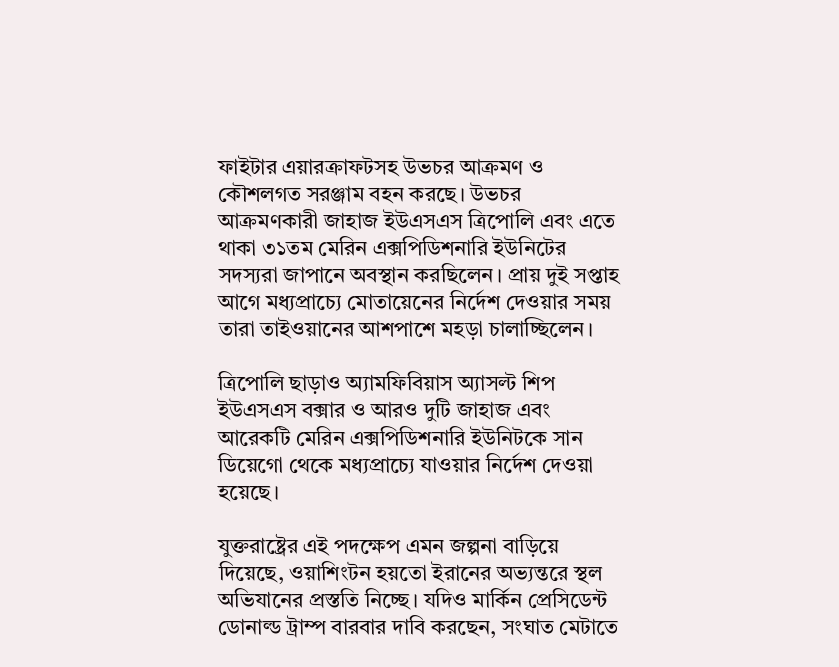ফাইটার এয়ারক্রাফটসহ উভচর আক্রমণ ও কৌশলগত সরঞ্জাম বহন করছে। উভচর আক্রমণকারী জাহাজ ইউএসএস ত্রিপোলি এবং এতে থাকা ৩১তম মেরিন এক্সপিডিশনারি ইউনিটের সদস্যরা জাপানে অবস্থান করছিলেন। প্রায় দুই সপ্তাহ আগে মধ্যপ্রাচ্যে মোতায়েনের নির্দেশ দেওয়ার সময় তারা তাইওয়ানের আশপাশে মহড়া চালাচ্ছিলেন।

ত্রিপোলি ছাড়াও অ্যামফিবিয়াস অ্যাসল্ট শিপ ইউএসএস বক্সার ও আরও দুটি জাহাজ এবং আরেকটি মেরিন এক্সপিডিশনারি ইউনিটকে সান ডিয়েগো থেকে মধ্যপ্রাচ্যে যাওয়ার নির্দেশ দেওয়া হয়েছে।

যুক্তরাষ্ট্রের এই পদক্ষেপ এমন জল্পনা বাড়িয়ে দিয়েছে, ওয়াশিংটন হয়তো ইরানের অভ্যন্তরে স্থল অভিযানের প্রস্ততি নিচ্ছে। যদিও মার্কিন প্রেসিডেন্ট ডোনাল্ড ট্রাম্প বারবার দাবি করছেন, সংঘাত মেটাতে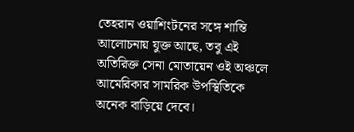তেহরান ওয়াশিংটনের সঙ্গে শান্তি আলোচনায় যুক্ত আছে, তবু এই অতিরিক্ত সেনা মোতায়েন ওই অঞ্চলে আমেরিকার সামরিক উপস্থিতিকে অনেক বাড়িয়ে দেবে।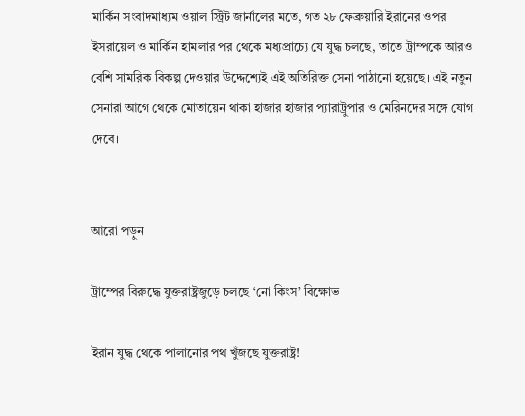মার্কিন সংবাদমাধ্যম ওয়াল স্ট্রিট জার্নালের মতে, গত ২৮ ফেব্রুয়ারি ইরানের ওপর ইসরায়েল ও মার্কিন হামলার পর থেকে মধ্যপ্রাচ্যে যে যুদ্ধ চলছে, তাতে ট্রাম্পকে আরও বেশি সামরিক বিকল্প দেওয়ার উদ্দেশ্যেই এই অতিরিক্ত সেনা পাঠানো হয়েছে। এই নতুন সেনারা আগে থেকে মোতায়েন থাকা হাজার হাজার প্যারাট্রুপার ও মেরিনদের সঙ্গে যোগ দেবে।


আরো পড়ুন

ট্রাম্পের বিরুদ্ধে যুক্তরাষ্ট্রজুড়ে চলছে ‘নো কিংস’ বিক্ষোভ

ইরান যুদ্ধ থেকে পালানোর পথ খুঁজছে যুক্তরাষ্ট্র!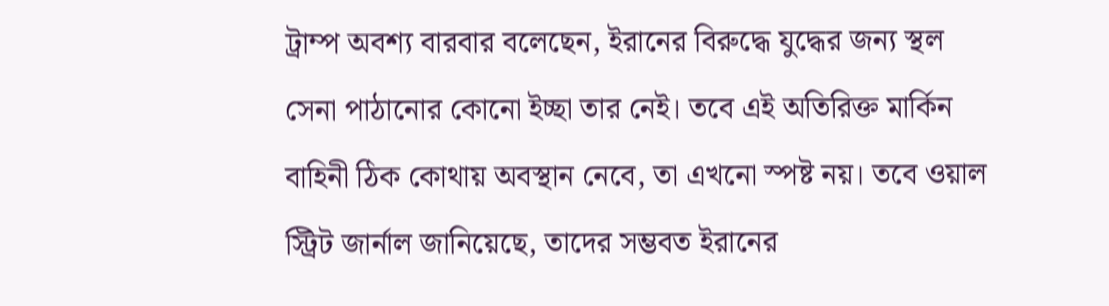ট্রাম্প অবশ্য বারবার বলেছেন, ইরানের বিরুদ্ধে যুদ্ধের জন্য স্থল সেনা পাঠানোর কোনো ইচ্ছা তার নেই। তবে এই অতিরিক্ত মার্কিন বাহিনী ঠিক কোথায় অবস্থান নেবে, তা এখনো স্পষ্ট নয়। তবে ওয়াল স্ট্রিট জার্নাল জানিয়েছে, তাদের সম্ভবত ইরানের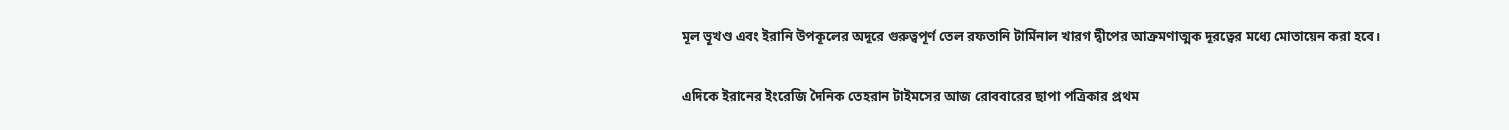মূল ভূখণ্ড এবং ইরানি উপকূলের অদূরে গুরুত্বপূর্ণ তেল রফতানি টার্মিনাল খারগ দ্বীপের আক্রমণাত্মক দূরত্বের মধ্যে মোতায়েন করা হবে।

এদিকে ইরানের ইংরেজি দৈনিক তেহরান টাইমসের আজ রোববারের ছাপা পত্রিকার প্রথম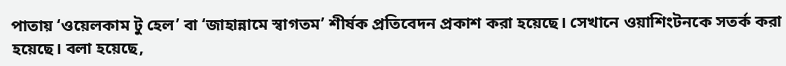পাতায় ‘ওয়েলকাম টু হেল’ বা ‘জাহান্নামে স্বাগতম’ শীর্ষক প্রতিবেদন প্রকাশ করা হয়েছে। সেখানে ওয়াশিংটনকে সতর্ক করা হয়েছে। বলা হয়েছে,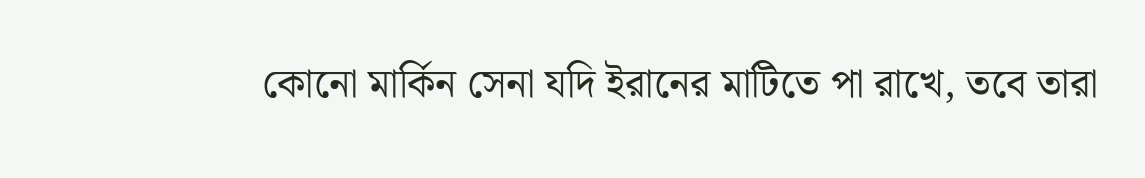কোনো মার্কিন সেনা যদি ইরানের মাটিতে পা রাখে, তবে তারা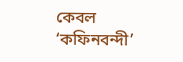কেবল ‘কফিনবন্দী’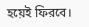হয়েই ফিরবে।